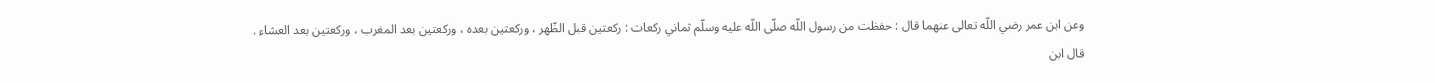وعن ابن عمر رضي اللّه تعالى عنهما قال : حفظت من رسول اللّه صلّى اللّه عليه وسلّم ثماني ركعات : ركعتين قبل الظّهر ، وركعتين بعده ، وركعتين بعد المغرب ، وركعتين بعد العشاء .
قال ابن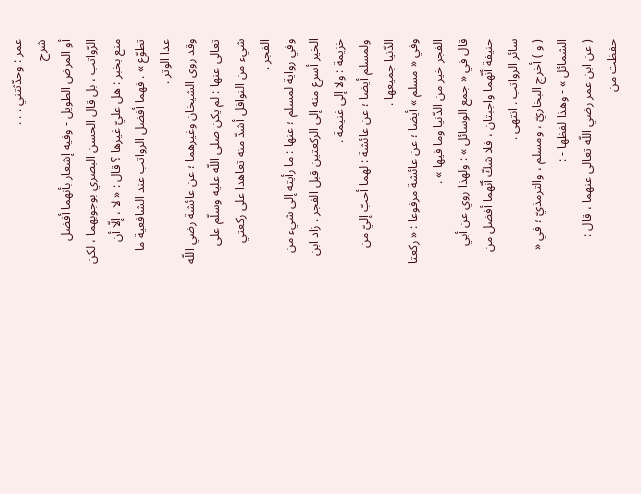عمر : وحدّثتني . . .
شرح
أو المرض الطويل - وفيه إشعار بأنهما أفضل الرّواتب ، بل قال الحسن البصري بوجوبهما ، لكن منع بخبر : هل عليّ غيرها ؟ قال : « لا ، إلّا أن تطوّع » . فهما أفضل الرواتب عند الشافعية ما عدا الوتر .
وقد روى الشيخان وغيرهما ؛ عن عائشة رضي اللّه تعالى عنها : لم يكن صلى اللّه عليه وسلّم على شيء من النوافل أشدّ منه تعاهدا على ركعتي الفجر .
وفي رواية لمسلم ؛ عنها : ما رأيته إلى شيء من الخير أسرع منه إلى الركعتين قبل الفجر . زاد ابن خزيمة : ولا إلى غنيمة .
ولمسلم أيضا ؛ عن عائشة : لهما أحبّ إليّ من الدّنيا جميعها .
وفي « مسلم » أيضا ؛ عن عائشة مرفوعا : « ركعتا الفجر خير من الدّنيا وما فيها » .
قال في « جمع الوسائل » : ولهذا روي عن أبي حنيفة أنّهما واجبتان ، فلا شكّ أنّهما أفضل من سائر الرواتب . انتهى .
( و ) أخرج البخاريّ ، ومسلم ، والترمذيّ ؛ في « الشمائل » - وهذا لفظها - :
( عن ابن عمر رضي اللّه تعالى عنهما ، قال : حفظت من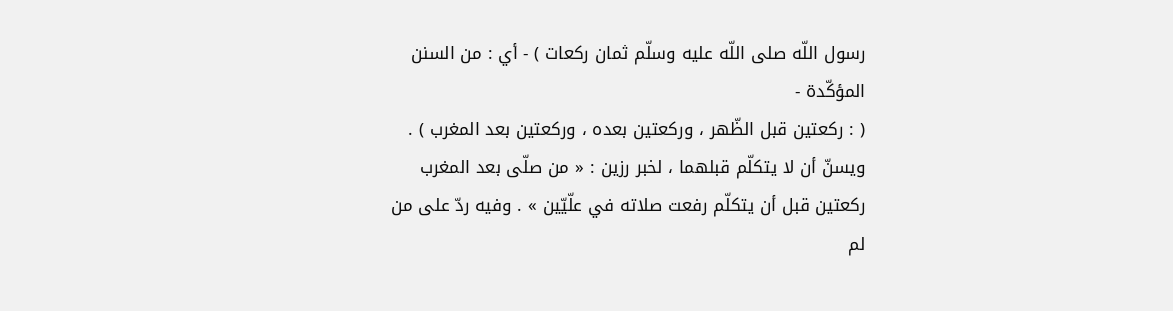رسول اللّه صلى اللّه عليه وسلّم ثمان ركعات ) - أي : من السنن المؤكّدة -
( : ركعتين قبل الظّهر ، وركعتين بعده ، وركعتين بعد المغرب ) .
ويسنّ أن لا يتكلّم قبلهما ، لخبر رزين : « من صلّى بعد المغرب ركعتين قبل أن يتكلّم رفعت صلاته في علّيّين » . وفيه ردّ على من لم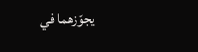يجوّزهما في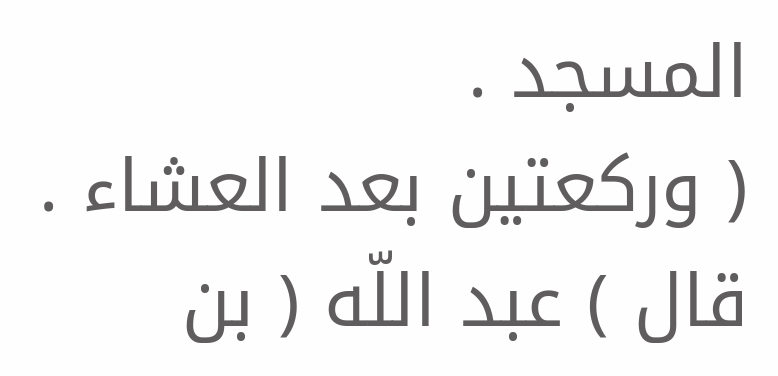المسجد .
( وركعتين بعد العشاء . قال ) عبد اللّه ( بن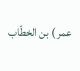عمر ) بن الخطّاب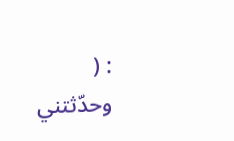: ( وحدّثتني